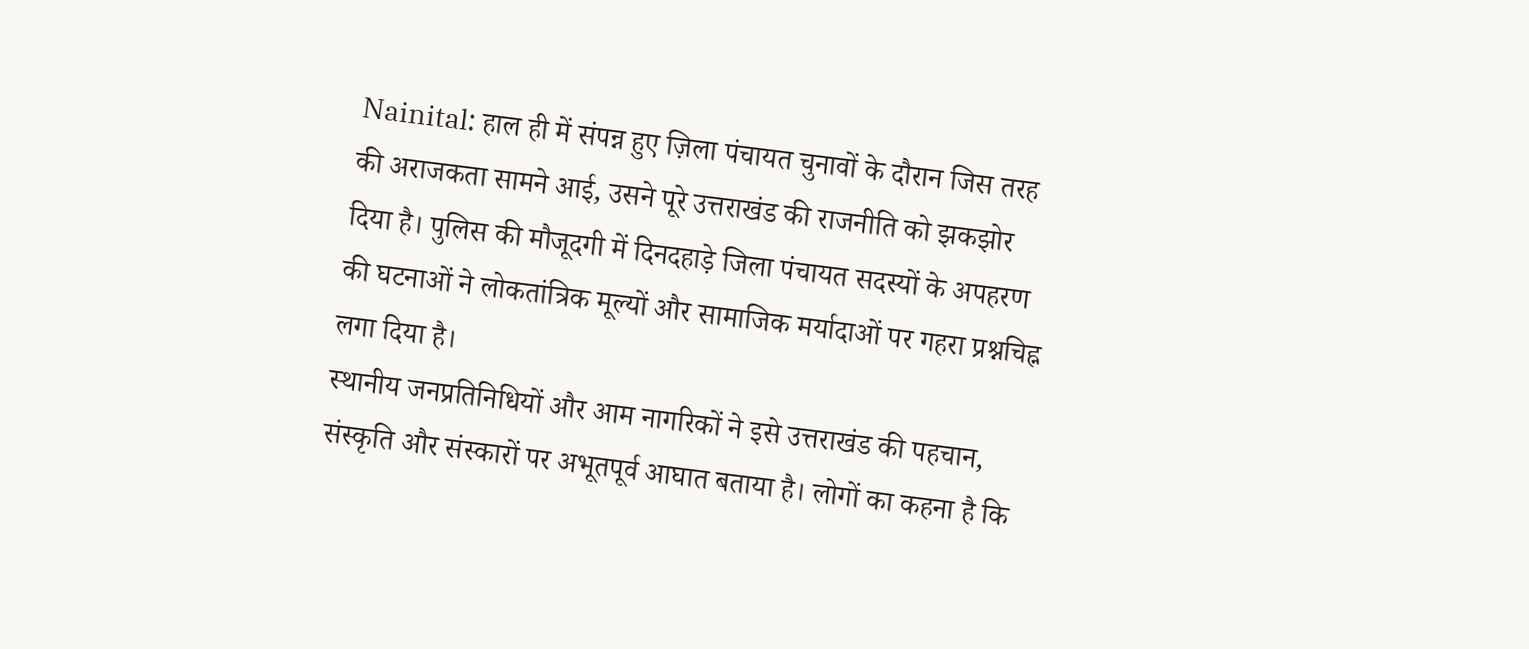Nainital: हाल ही में संपन्न हुए ज़िला पंचायत चुनावों के दौरान जिस तरह की अराजकता सामने आई, उसने पूरे उत्तराखंड की राजनीति को झकझोर दिया है। पुलिस की मौजूदगी में दिनदहाड़े जिला पंचायत सदस्यों के अपहरण की घटनाओं ने लोकतांत्रिक मूल्यों और सामाजिक मर्यादाओं पर गहरा प्रश्नचिह्न लगा दिया है।
स्थानीय जनप्रतिनिधियों और आम नागरिकों ने इसे उत्तराखंड की पहचान, संस्कृति और संस्कारों पर अभूतपूर्व आघात बताया है। लोगों का कहना है कि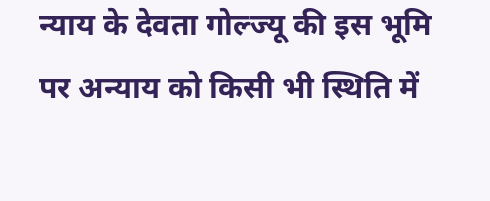न्याय के देवता गोल्ज्यू की इस भूमि पर अन्याय को किसी भी स्थिति में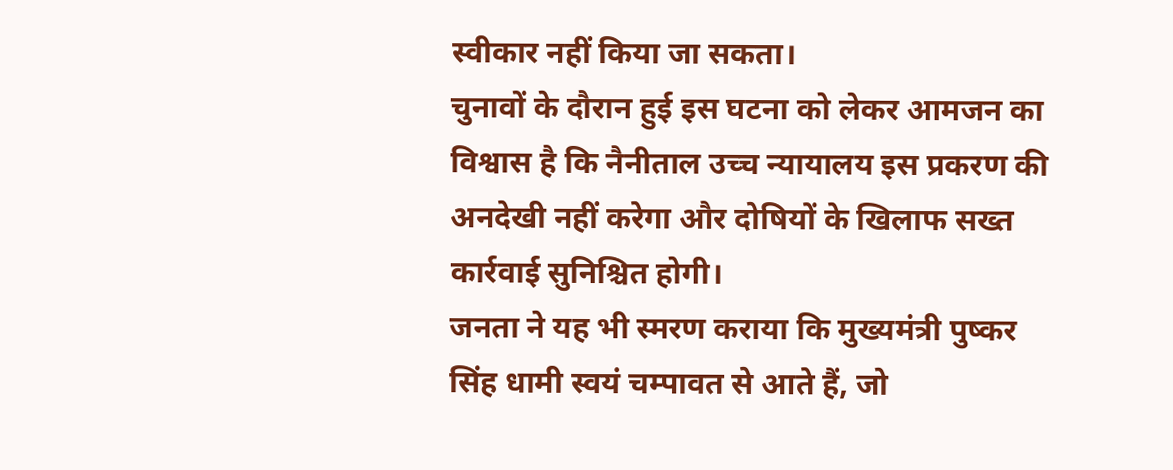स्वीकार नहीं किया जा सकता।
चुनावों के दौरान हुई इस घटना को लेकर आमजन का विश्वास है कि नैनीताल उच्च न्यायालय इस प्रकरण की अनदेखी नहीं करेगा और दोषियों के खिलाफ सख्त कार्रवाई सुनिश्चित होगी।
जनता ने यह भी स्मरण कराया कि मुख्यमंत्री पुष्कर सिंह धामी स्वयं चम्पावत से आते हैं, जो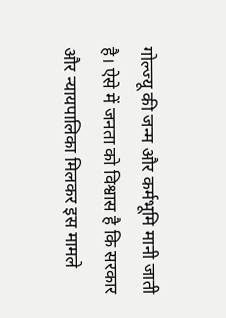गोल्ज्यू की जन्म और कर्मभूमि मानी जाती है। ऐसे में जनता को विश्वास है कि सरकार और न्यायपालिका मिलकर इस मामले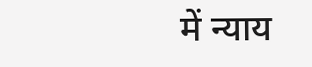में न्याय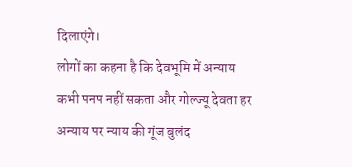दिलाएंगे।
लोगों का कहना है कि देवभूमि में अन्याय कभी पनप नहीं सकता और गोल्ज्यू देवता हर अन्याय पर न्याय की गूंज बुलंद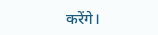करेंगे।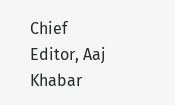Chief Editor, Aaj Khabar